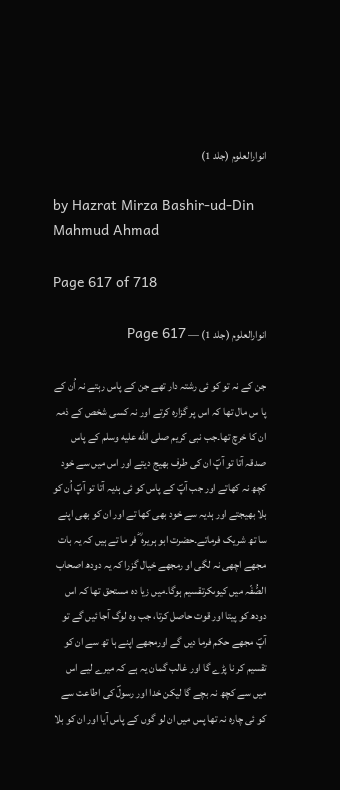انوارالعلوم (جلد 1)

by Hazrat Mirza Bashir-ud-Din Mahmud Ahmad

Page 617 of 718

انوارالعلوم (جلد 1) — Page 617

جن کے نہ تو کو ئی رشتہ دار تھے جن کے پاس رہتے نہ اُن کے پا س مال تھا کہ اس پر گزارہ کرتے اور نہ کسی شخص کے ذمہ ان کا خرچ تھا۔جب نبی کریم صلى الله عليه وسلم کے پاس صدقہ آتا تو آپؐ ان کی طرف بھیج دیتے اور اس میں سے خود کچھ نہ کھاتے اور جب آپؐ کے پاس کو ئی ہدیہ آتا تو آپؐ اُن کو بلا بھیجتے اور ہدیہ سے خود بھی کھا تے اور ان کو بھی اپنے سا تھ شریک فرماتے۔حضرت ابو ہریرہ ؓ فر ما تے ہیں کہ یہ بات مجھے اچھی نہ لگی او رمجھے خیال گزرا کہ یہ دودھ اصحاب الصُّفّہ میں کیوںکرتقسیم ہوگا۔میں زیا دہ مستحق تھا کہ اس دودھ کو پیتا اور قوت حاصل کرتا، جب وہ لوگ آجا ئیں گے تو آپؐ مجھے حکم فرما دیں گے اورمجھے اپنے ہا تھ سے ان کو تقسیم کر نا پڑے گا اور غالب گمان یہ ہے کہ میرے لیے اس میں سے کچھ نہ بچے گا لیکن خدا اور رسولؐ کی اطاعت سے کو ئی چارہ نہ تھا پس میں ان لو گوں کے پاس آیا اور ان کو بلا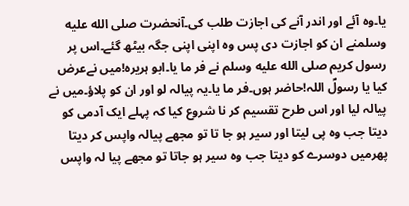یا۔وہ آئے اور اندر آنے کی اجازت طلب کی۔آنحضرت صلى الله عليه وسلمنے ان کو اجازت دی پس وہ اپنی اپنی جگہ بیٹھ گئے۔اس پر رسول کریم صلى الله عليه وسلم نے فر ما یا۔ابو ہریرہ!میں نےعرض کیا یا رسولؐ اللہ!حاضر ہوں۔فر ما یا۔یہ پیالہ لو اور ان کو پلاؤ۔میں نے پیالہ لیا اور اس طرح تقسیم کر نا شروع کیا کہ پہلے ایک آدمی کو دیتا جب وہ پی لیتا اور سیر ہو جا تا تو مجھے پیالہ واپس کر دیتا پھرمیں دوسرے کو دیتا جب وہ سیر ہو جاتا تو مجھے پیا لہ واپس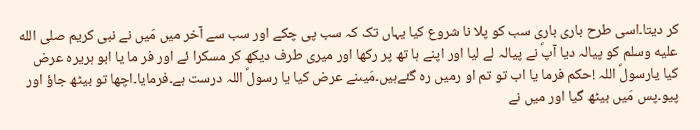کر دیتا۔اسی طرح باری باری سب کو پلا نا شروع کیا یہاں تک کہ سب پی چکے اور سب سے آخر میں مَیں نے نبی کریم صلى الله عليه وسلم کو پیالہ دیا آپؐ نے پیالہ لے لیا اور اپنے ہا تھ پر رکھا اور میری طرف دیکھ کر مسکرا ئے اور فر ما یا ابو ہریرہ عرض کیا یارسولؐ اللہ !حکم فرما یا اب تو تم او رمیں رہ گئےہیں۔مَیںنے عرض کیا یا رسولؐ اللہ درست ہے۔فرمایا۔اچھا تو بیٹھ جاؤ اور پیو۔پس مَیں بیٹھ گیا اور میں نے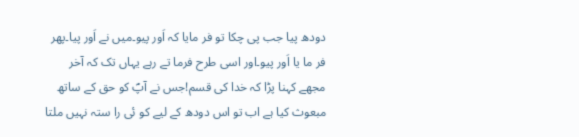دودھ پیا جب پی چکا تو فر مایا کہ اَور پیو۔میں نے اَور پیا۔پھر فر ما یا اَور پیو۔اور اسی طرح فرما تے رہے یہاں تک کہ آخر مجھے کہنا پڑا کہ خدا کی قسم!جس نے آپؐ کو حق کے ساتھ مبعوث کیا ہے اب تو اس دودھ کے لیے کو ئی را ستہ نہیں ملتا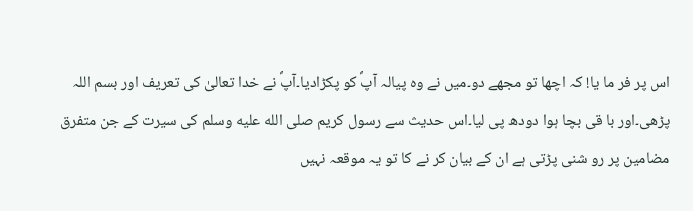اس پر فر ما یا! کہ اچھا تو مجھے دو۔میں نے وہ پیالہ آپؐ کو پکڑادیا۔آپؐ نے خدا تعالیٰ کی تعریف اور بسم اللہ پڑھی۔اور با قی بچا ہوا دودھ پی لیا۔اس حدیث سے رسول کریم صلى الله عليه وسلم کی سیرت کے جن متفرق مضامین پر رو شنی پڑتی ہے ان کے بیان کر نے کا تو یہ موقعہ نہیں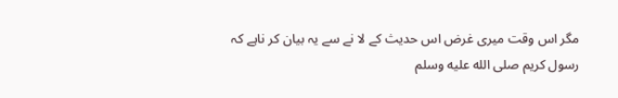مگر اس وقت میری غرض اس حدیث کے لا نے سے یہ بیان کر ناہے کہ رسول کریم صلى الله عليه وسلم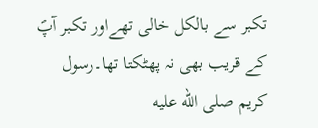تکبر سے بالکل خالی تھےاور تکبر آپؐ کے قریب بھی نہ پھٹکتا تھا۔رسول کریم صلى الله عليه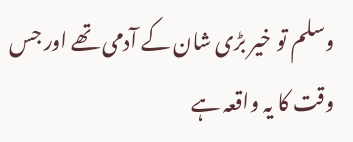وسلم تو خیر بڑی شان کے آدمی تھے اور جس وقت کا یہ واقعہ ہے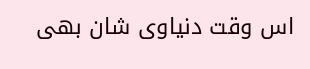اس وقت دنیاوی شان بھی